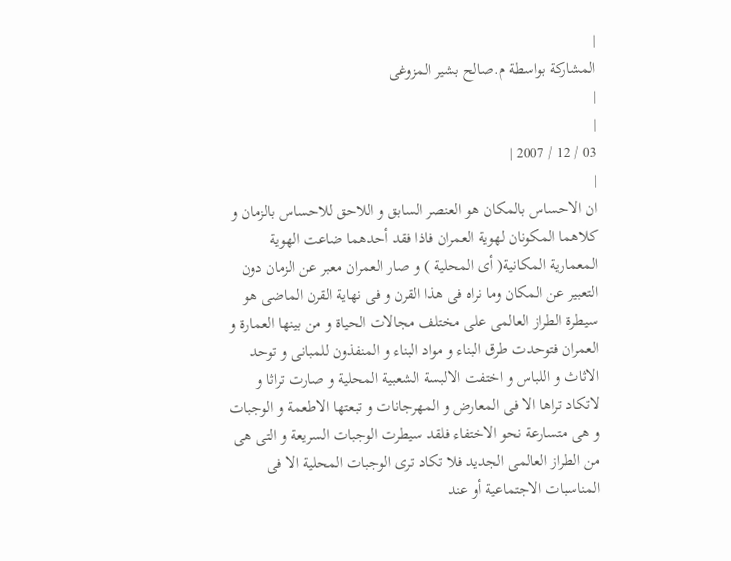|
المشاركة بواسطة م.صالح بشير المزوغى
|
|
03 / 12 / 2007 |
|
ان الاحساس بالمكان هو العنصر السابق و اللاحق للاحساس بالزمان و كلاهما المكونان لهوية العمران فاذا فقد أحدهما ضاعت الهوية المعمارية المكانية( أى المحلية ) و صار العمران معبر عن الزمان دون التعبير عن المكان وما نراه فى هذا القرن و فى نهاية القرن الماضى هو سيطرة الطراز العالمى على مختلف مجالات الحياة و من بينها العمارة و العمران فتوحدت طرق البناء و مواد البناء و المنفذون للمبانى و توحد الاثاث و اللباس و اختفت الالبسة الشعبية المحلية و صارت تراثا و لاتكاد تراها الا فى المعارض و المهرجانات و تبعتها الاطعمة و الوجبات و هى متسارعة نحو الاختفاء فلقد سيطرت الوجبات السريعة و التى هى من الطراز العالمى الجديد فلا تكاد ترى الوجبات المحلية الا فى المناسبات الاجتماعية أو عند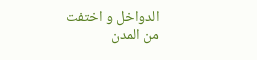الدواخل و اختفت من المدن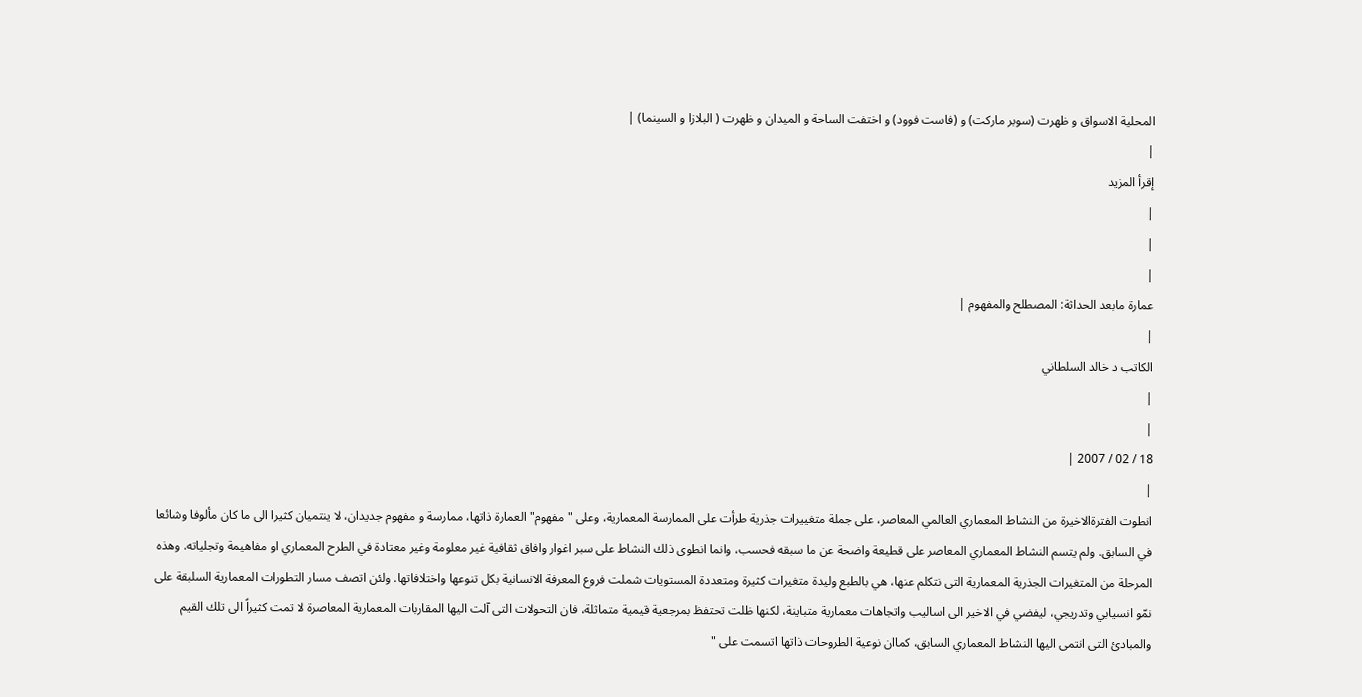المحلية الاسواق و ظهرت (سوبر ماركت) و (فاست فوود) و اختفت الساحة و الميدان و ظهرت ( البلازا و السينما) |
|
إقرأ المزيد
|
|
|
عمارة مابعد الحداثة: المصطلح والمفهوم |
|
الكاتب د خالد السلطاني
|
|
18 / 02 / 2007 |
|
انطوت الفترةالاخيرة من النشاط المعماري العالمي المعاصر، على جملة متغييرات جذرية طرأت على الممارسة المعمارية، وعلى "مفهوم" العمارة ذاتها، ممارسة و مفهوم جديدان، لا ينتميان كثيرا الى ما كان مألوفا وشائعا في السابق. ولم يتسم النشاط المعماري المعاصر على قطيعة واضحة عن ما سبقه فحسب، وانما انطوى ذلك النشاط على سبر اغوار وافاق ثقافية غير معلومة وغير معتادة في الطرح المعماري او مفاهيمة وتجلياته. وهذه المرحلة من المتغيرات الجذرية المعمارية التى نتكلم عنها، هي بالطبع وليدة متغيرات كثيرة ومتعددة المستويات شملت فروع المعرفة الانسانية بكل تنوعها واختلافاتها. ولئن اتصف مسار التطورات المعمارية السلبقة على نمّو انسيابي وتدريجي، ليفضي في الاخير الى اساليب واتجاهات معمارية متباينة، لكنها ظلت تحتفظ بمرجعية قيمية متماثلة، فان التحولات التى آلت اليها المقاربات المعمارية المعاصرة لا تمت كثيراً الى تلك القيم والمبادئ التى انتمى اليها النشاط المعماري السابق، كماان نوعية الطروحات ذاتها اتسمت على "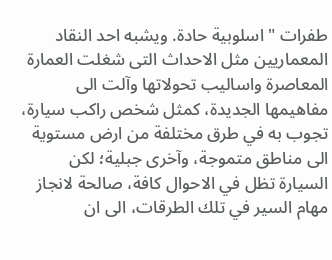طفرات " اسلوبية حادة. ويشبه احد النقاد المعماريين مثل الاحداث التى شغلت العمارة المعاصرة واساليب تحولاتها وآلت الى مفاهيمها الجديدة، كمثل شخص راكب سيارة، تجوب به في طرق مختلفة من ارض مستوية الى مناطق متموجة، وآخرى جبلية؛ لكن السيارة تظل في الاحوال كافة، صالحة لانجاز مهام السير في تلك الطرقات، الى ان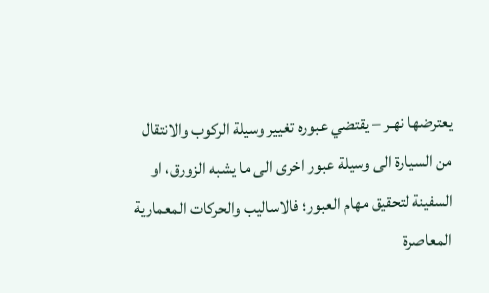يعترضها نهـر – يقتضي عبوره تغيير وسيلة الركوب والانتقال من السيارة الى وسيلة عبور اخرى الى ما يشبه الزورق، او السفينة لتحقيق مهام العبور؛ فالاساليب والحركات المعمارية المعاصرة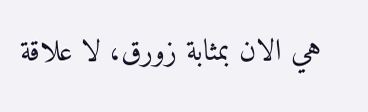هي الان بمثابة زورق، لا علاقة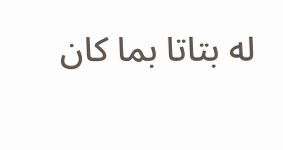له بتاتا بما كان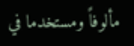مألوفاً ومستخدما في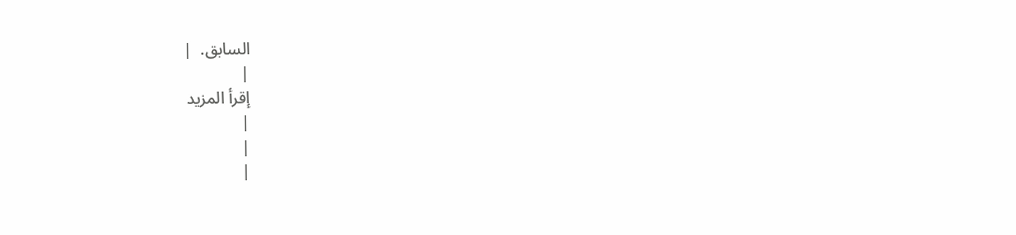السابق.  |
|
إقرأ المزيد
|
|
|